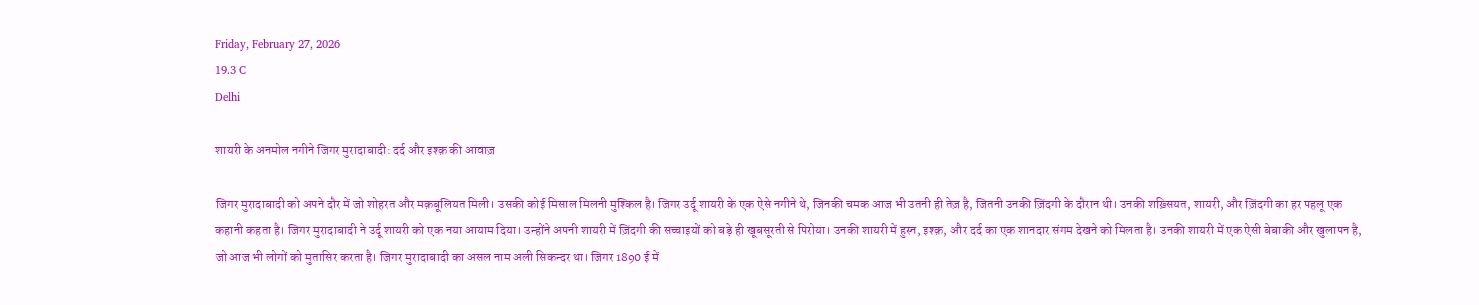Friday, February 27, 2026
19.3 C
Delhi

शायरी के अनमोल नगीने जिगर मुरादाबादी: दर्द और इश्क़ की आवाज़

जिगर मुरादाबादी को अपने दौर में जो शोहरत और मक़बूलियत मिली। उसकी कोई मिसाल मिलनी मुश्किल है। जिगर उर्दू शायरी के एक ऐसे नगीने थे, जिनकी चमक आज भी उतनी ही तेज़ है, जितनी उनकी ज़िंदगी के दौरान थी। उनकी शख़्सियत, शायरी, और ज़िंदगी का हर पहलू एक कहानी कहता है। जिगर मुरादाबादी ने उर्दू शायरी को एक नया आयाम दिया। उन्होंने अपनी शायरी में ज़िंदगी की सच्चाइयों को बड़े ही खूबसूरती से पिरोया। उनकी शायरी में हुस्न, इश्क़, और दर्द का एक शानदार संगम देखने को मिलता है। उनकी शायरी में एक ऐसी बेबाकी और खुलापन है, जो आज भी लोगों को मुतासिर करता है। जिगर मुरादाबादी का असल नाम अली सिकन्दर था। जिगर 1890 ई में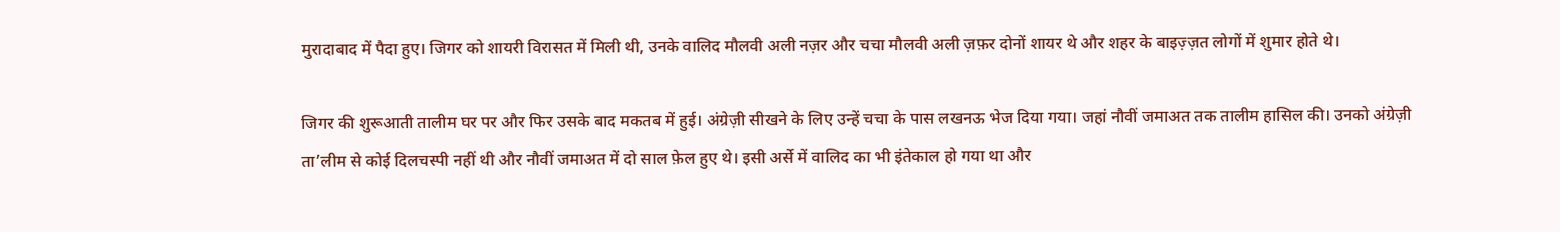मुरादाबाद में पैदा हुए। जिगर को शायरी विरासत में मिली थी, उनके वालिद मौलवी अली नज़र और चचा मौलवी अली ज़फ़र दोनों शायर थे और शहर के बाइज़्ज़त लोगों में शुमार होते थे।

जिगर की शुरूआती तालीम घर पर और फिर उसके बाद मकतब में हुई। अंग्रेज़ी सीखने के लिए उन्हें चचा के पास लखनऊ भेज दिया गया। जहां नौवीं जमाअत तक तालीम हासिल की। उनको अंग्रेज़ी ता’लीम से कोई दिलचस्पी नहीं थी और नौवीं जमाअत में दो साल फ़ेल हुए थे। इसी अर्से में वालिद का भी इंतेकाल हो गया था और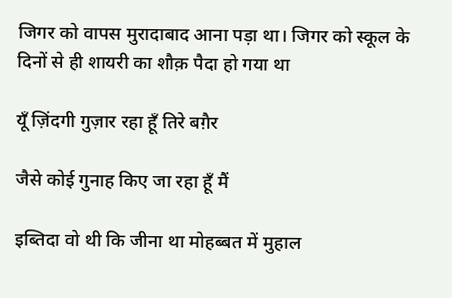जिगर को वापस मुरादाबाद आना पड़ा था। जिगर को स्कूल के दिनों से ही शायरी का शौक़ पैदा हो गया था

यूँ ज़िंदगी गुज़ार रहा हूँ तिरे बग़ैर

जैसे कोई गुनाह किए जा रहा हूँ मैं

इब्तिदा वो थी कि जीना था मोहब्बत में मुहाल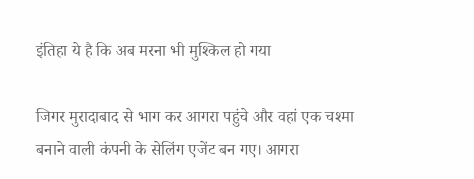इंतिहा ये है कि अब मरना भी मुश्किल हो गया

जिगर मुरादाबाद से भाग कर आगरा पहुंचे और वहां एक चश्मा बनाने वाली कंपनी के सेलिंग एजेंट बन गए। आगरा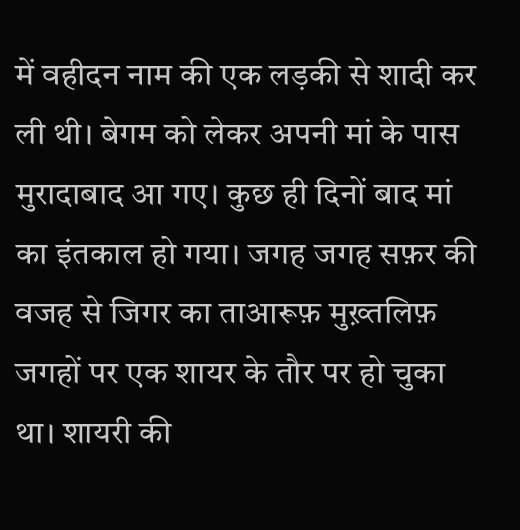में वहीदन नाम की एक लड़की से शादी कर ली थी। बेगम को लेकर अपनी मां के पास मुरादाबाद आ गए। कुछ ही दिनों बाद मां का इंतकाल हो गया। जगह जगह सफ़र की वजह से जिगर का ताआरूफ़ मुख़्तलिफ़ जगहों पर एक शायर के तौर पर हो चुका था। शायरी की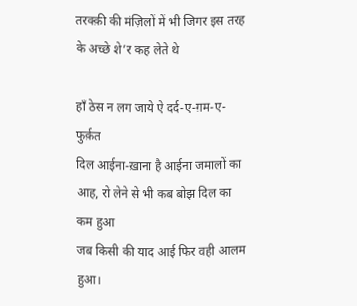तरक्क़ी की मंज़िलों में भी जिगर इस तरह के अच्छे शे’र कह लेते थे

हाँ ठेस न लग जाये ऐ दर्द-ए-ग़म-ए-फुर्क़त
दिल आईना-ख़ाना है आईना जमालों का
आह, रो लेने से भी कब बोझ दिल का कम हुआ
जब किसी की याद आई फिर वही आलम हुआ।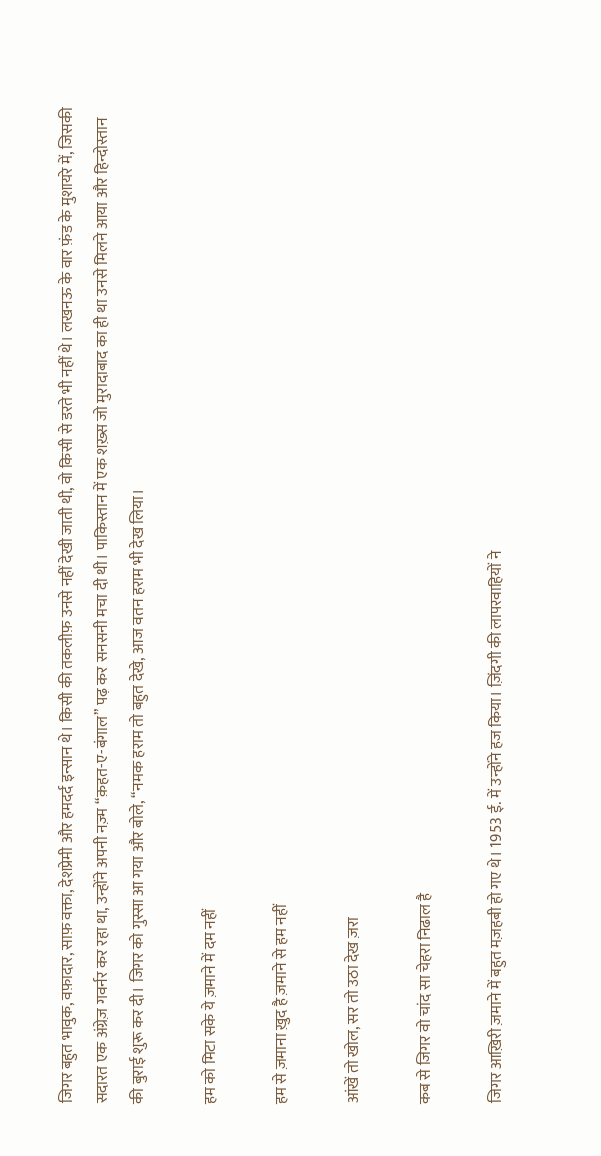जिगर बहुत भावुक, वफ़ादार, साफ़ वक्ता, देशप्रेमी और हमदर्द इन्सान थे। किसी की तकलीफ़ उनसे नहीं देखी जाती थी, वो किसी से डरते भी नहीं थे। लखनऊ के वार फ़ंड के मुशायरे में, जिसकी सदारत एक अंग्रेज़ गवर्नर कर रहा था, उन्होंने अपनी नज़्म “क़हत-ए-बंगाल” पढ़ कर सनसनी मचा दी थी। पाकिस्तान में एक शख़्स जो मुरादाबाद का ही था उनसे मिलने आया और हिन्दोस्तान की बुराई शुरू कर दी। जिगर को गुस्सा आ गया और बोले, “नमक हराम तो बहुत देखे, आज वतन हराम भी देख लिया।

हम को मिटा सके ये ज़माने में दम नहीं

हम से ज़माना ख़ुद है ज़माने से हम नहीं

आंखें तो खोल, सर तो उठा देख ज़रा

कब से जिगर वो चांद सा चेहरा निढाल है

जिगर आख़िरी ज़माने में बहुत मज़हबी हो गए थे। 1953 ई. में उन्होंने हज किया। ज़िंदगी की लापरवाहियों ने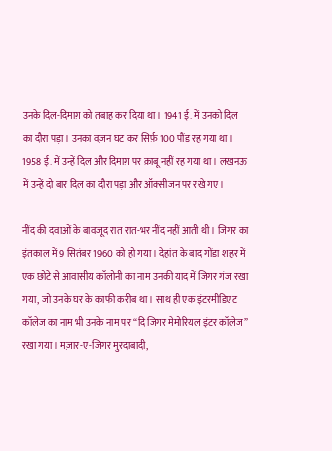उनके दिल-दिमाग़ को तबाह कर दिया था। 1941 ई. में उनको दिल का दौरा पड़ा। उनका वज़न घट कर सिर्फ़ 100 पौंड रह गया था। 1958 ई. में उन्हें दिल और दिमाग़ पर क़ाबू नहीं रह गया था। लखनऊ में उन्हें दो बार दिल का दौरा पड़ा और ऑक्सीजन पर रखे गए।

नींद की दवाओं के बावजूद रात रात-भर नींद नहीं आती थी। जिगर का इंतकाल में 9 सितंबर 1960 को हो गया। देहांत के बाद गोंडा शहर में एक छोटे से आवासीय कॉलोनी का नाम उनकी याद में जिगर गंज रखा गया, जो उनके घर के काफी करीब था। साथ ही एक इंटरमीडिएट कॉलेज का नाम भी उनके नाम पर “दि जिगर मेमोरियल इंटर कॉलेज” रखा गया। मज़ार-ए-जिगर मुरदाबादी,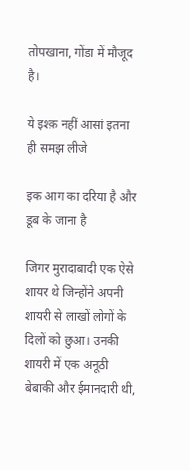तोपखाना, गोंडा में मौजूद है।

ये इश्क़ नहीं आसां इतना ही समझ लीजे

इक आग का दरिया है और डूब के जाना है

जिगर मुरादाबादी एक ऐसे शायर थे जिन्होंने अपनी शायरी से लाखों लोगों के दिलों को छुआ। उनकी शायरी में एक अनूठी बेबाकी और ईमानदारी थी,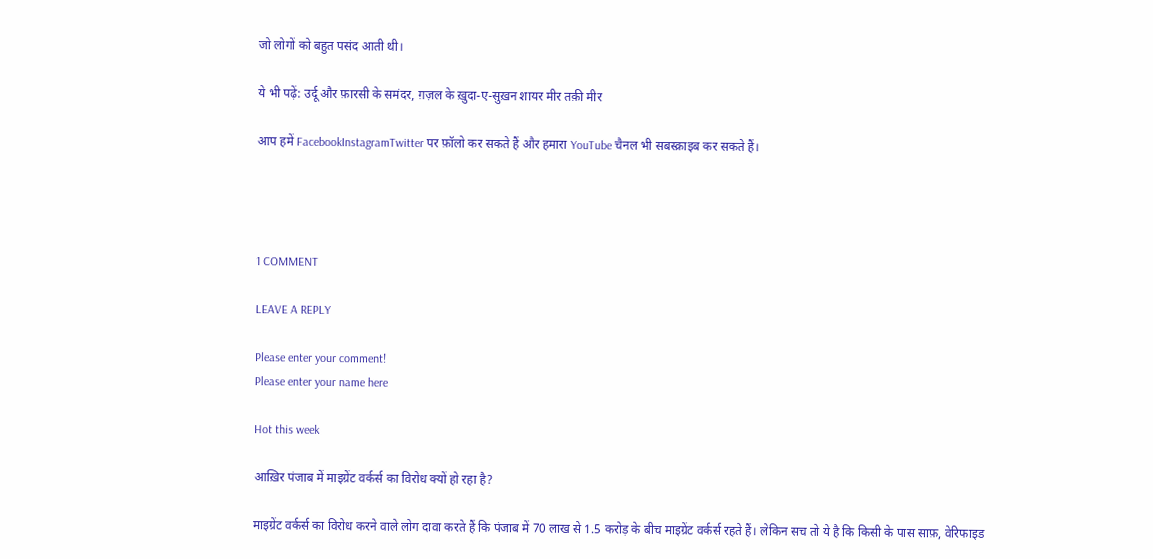जो लोगों को बहुत पसंद आती थी।

ये भी पढ़ें: उर्दू और फ़ारसी के समंदर, ग़ज़ल के ख़ुदा-ए-सुख़न शायर मीर तक़ी मीर

आप हमें FacebookInstagramTwitter पर फ़ॉलो कर सकते हैं और हमारा YouTube चैनल भी सबस्क्राइब कर सकते हैं।




1 COMMENT

LEAVE A REPLY

Please enter your comment!
Please enter your name here

Hot this week

आख़िर पंजाब में माइग्रेंट वर्कर्स का विरोध क्यों हो रहा है?

माइग्रेंट वर्कर्स का विरोध करने वाले लोग दावा करते हैं कि पंजाब में 70 लाख से 1.5 करोड़ के बीच माइग्रेंट वर्कर्स रहते हैं। लेकिन सच तो ये है कि किसी के पास साफ़, वेरिफाइड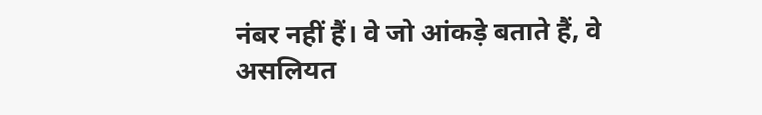नंबर नहीं हैं। वे जो आंकड़े बताते हैं, वे असलियत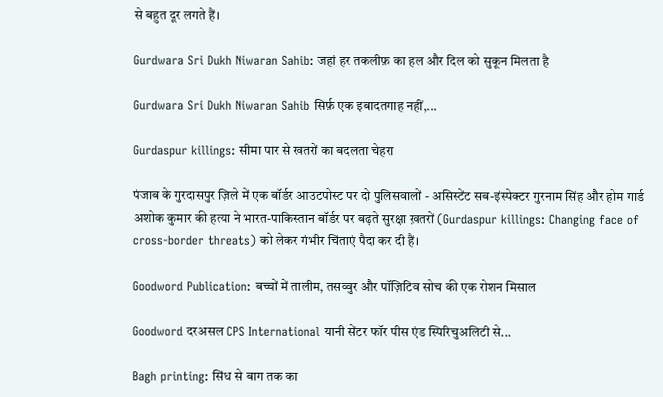से बहुत दूर लगते हैं।

Gurdwara Sri Dukh Niwaran Sahib: जहां हर तकलीफ़ का हल और दिल को सुकून मिलता है

Gurdwara Sri Dukh Niwaran Sahib सिर्फ़ एक इबादतगाह नहीं,...

Gurdaspur killings: सीमा पार से खतरों का बदलता चेहरा

पंजाब के गुरदासपुर ज़िले में एक बॉर्डर आउटपोस्ट पर दो पुलिसवालों - असिस्टेंट सब-इंस्पेक्टर गुरनाम सिंह और होम गार्ड अशोक कुमार की हत्या ने भारत-पाकिस्तान बॉर्डर पर बढ़ते सुरक्षा ख़तरों (Gurdaspur killings: Changing face of cross-border threats) को लेकर गंभीर चिंताएं पैदा कर दी हैं।

Goodword Publication: बच्चों में तालीम, तसव्वुर और पॉज़िटिव सोच की एक रोशन मिसाल

Goodword दरअसल CPS International यानी सेंटर फॉर पीस एंड स्पिरिचुअलिटी से...

Bagh printing: सिंध से बाग तक का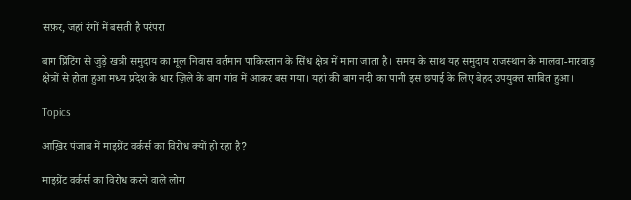सफ़र, जहां रंगों में बसती है परंपरा

बाग प्रिंटिंग से जुड़े खत्री समुदाय का मूल निवास वर्तमान पाकिस्तान के सिंध क्षेत्र में माना जाता है। समय के साथ यह समुदाय राजस्थान के मालवा-मारवाड़ क्षेत्रों से होता हुआ मध्य प्रदेश के धार ज़िले के बाग गांव में आकर बस गया। यहां की बाग नदी का पानी इस छपाई के लिए बेहद उपयुक्त साबित हुआ।

Topics

आख़िर पंजाब में माइग्रेंट वर्कर्स का विरोध क्यों हो रहा है?

माइग्रेंट वर्कर्स का विरोध करने वाले लोग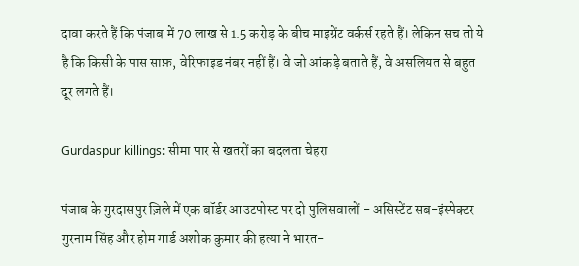दावा करते हैं कि पंजाब में 70 लाख से 1.5 करोड़ के बीच माइग्रेंट वर्कर्स रहते हैं। लेकिन सच तो ये है कि किसी के पास साफ़, वेरिफाइड नंबर नहीं हैं। वे जो आंकड़े बताते हैं, वे असलियत से बहुत दूर लगते हैं।

Gurdaspur killings: सीमा पार से खतरों का बदलता चेहरा

पंजाब के गुरदासपुर ज़िले में एक बॉर्डर आउटपोस्ट पर दो पुलिसवालों - असिस्टेंट सब-इंस्पेक्टर गुरनाम सिंह और होम गार्ड अशोक कुमार की हत्या ने भारत-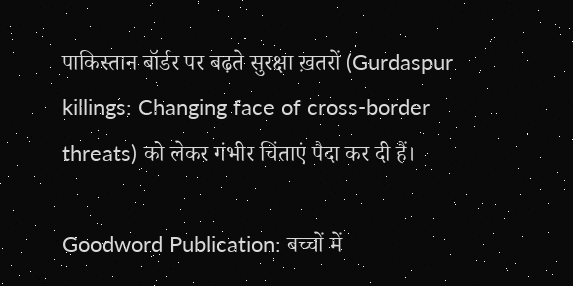पाकिस्तान बॉर्डर पर बढ़ते सुरक्षा ख़तरों (Gurdaspur killings: Changing face of cross-border threats) को लेकर गंभीर चिंताएं पैदा कर दी हैं।

Goodword Publication: बच्चों में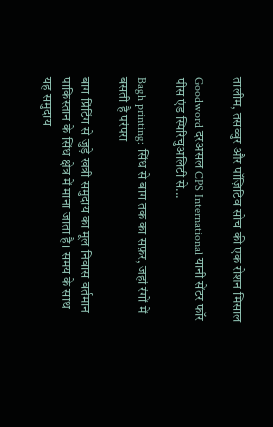तालीम, तसव्वुर और पॉज़िटिव सोच की एक रोशन मिसाल

Goodword दरअसल CPS International यानी सेंटर फॉर पीस एंड स्पिरिचुअलिटी से...

Bagh printing: सिंध से बाग तक का सफ़र, जहां रंगों में बसती है परंपरा

बाग प्रिंटिंग से जुड़े खत्री समुदाय का मूल निवास वर्तमान पाकिस्तान के सिंध क्षेत्र में माना जाता है। समय के साथ यह समुदाय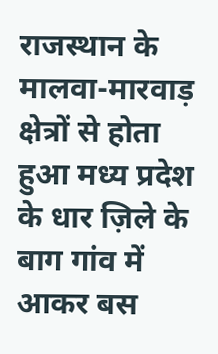राजस्थान के मालवा-मारवाड़ क्षेत्रों से होता हुआ मध्य प्रदेश के धार ज़िले के बाग गांव में आकर बस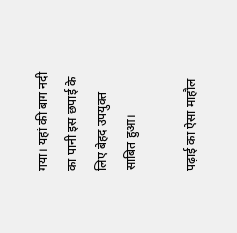गया। यहां की बाग नदी का पानी इस छपाई के लिए बेहद उपयुक्त साबित हुआ।

पढ़ाई का ऐसा माहौल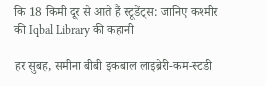कि 18 किमी दूर से आते हैं स्टूडेंट्स: जानिए कश्मीर की Iqbal Library की कहानी

हर सुबह, समीना बीबी इकबाल लाइब्रेरी-कम-स्टडी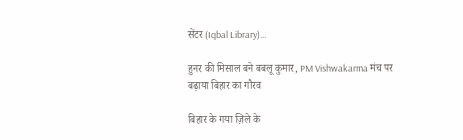सेंटर (Iqbal Library)...

हुनर की मिसाल बने बबलू कुमार, PM Vishwakarma मंच पर बढ़ाया बिहार का गौरव

बिहार के गया ज़िले के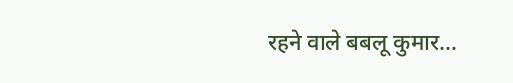रहने वाले बबलू कुमार...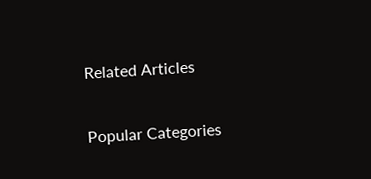Related Articles

Popular Categories